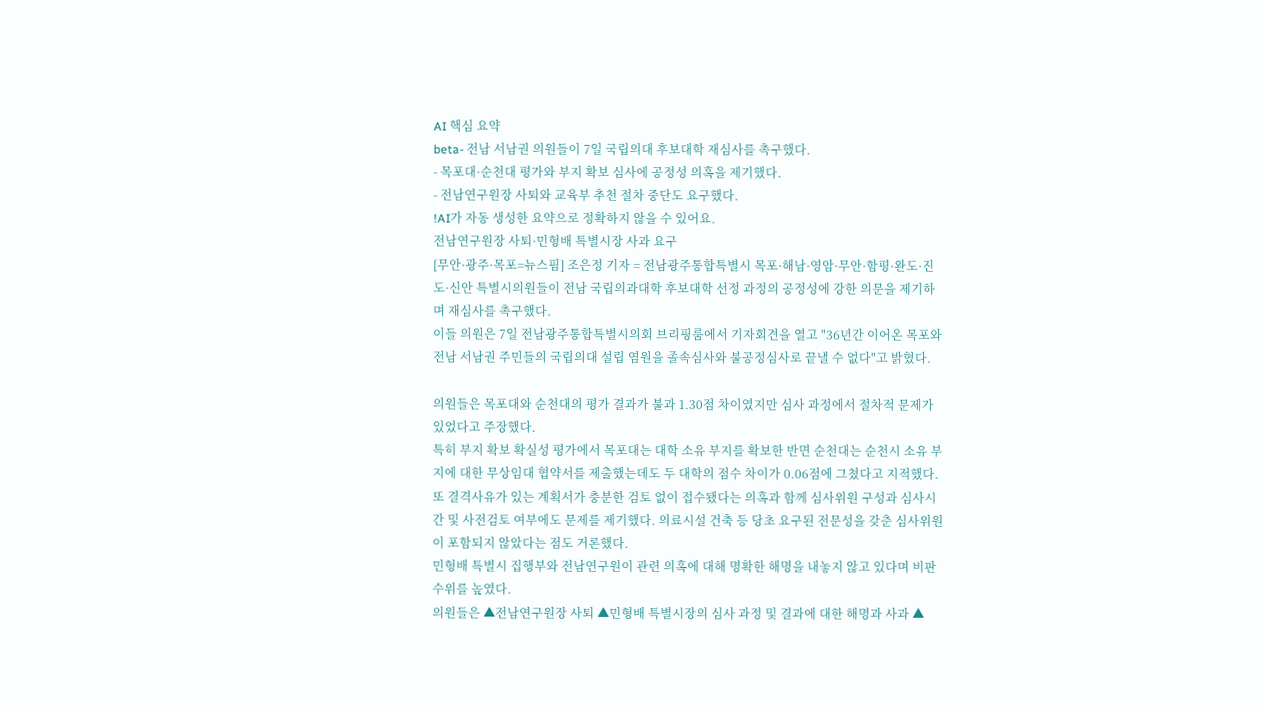AI 핵심 요약
beta- 전남 서남권 의원들이 7일 국립의대 후보대학 재심사를 촉구했다.
- 목포대·순천대 평가와 부지 확보 심사에 공정성 의혹을 제기했다.
- 전남연구원장 사퇴와 교육부 추천 절차 중단도 요구했다.
!AI가 자동 생성한 요약으로 정확하지 않을 수 있어요.
전남연구원장 사퇴·민형배 특별시장 사과 요구
[무안·광주·목포=뉴스핌] 조은정 기자 = 전남광주통합특별시 목포·해남·영암·무안·함평·완도·진도·신안 특별시의원들이 전남 국립의과대학 후보대학 선정 과정의 공정성에 강한 의문을 제기하며 재심사를 촉구했다.
이들 의원은 7일 전남광주통합특별시의회 브리핑룸에서 기자회견을 열고 "36년간 이어온 목포와 전남 서남권 주민들의 국립의대 설립 염원을 졸속심사와 불공정심사로 끝낼 수 없다"고 밝혔다.

의원들은 목포대와 순천대의 평가 결과가 불과 1.30점 차이였지만 심사 과정에서 절차적 문제가 있었다고 주장했다.
특히 부지 확보 확실성 평가에서 목포대는 대학 소유 부지를 확보한 반면 순천대는 순천시 소유 부지에 대한 무상임대 협약서를 제출했는데도 두 대학의 점수 차이가 0.06점에 그쳤다고 지적했다.
또 결격사유가 있는 계획서가 충분한 검토 없이 접수됐다는 의혹과 함께 심사위원 구성과 심사시간 및 사전검토 여부에도 문제를 제기했다. 의료시설 건축 등 당초 요구된 전문성을 갖춘 심사위원이 포함되지 않았다는 점도 거론했다.
민형배 특별시 집행부와 전남연구원이 관련 의혹에 대해 명확한 해명을 내놓지 않고 있다며 비판 수위를 높였다.
의원들은 ▲전남연구원장 사퇴 ▲민형배 특별시장의 심사 과정 및 결과에 대한 해명과 사과 ▲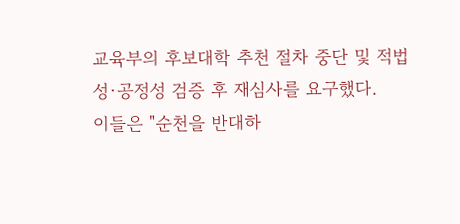교육부의 후보대학 추천 절차 중단 및 적법성·공정성 검증 후 재심사를 요구했다.
이들은 "순천을 반대하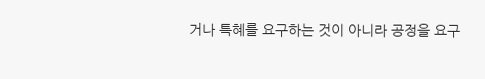거나 특혜를 요구하는 것이 아니라 공정을 요구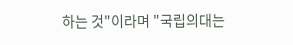하는 것"이라며 "국립의대는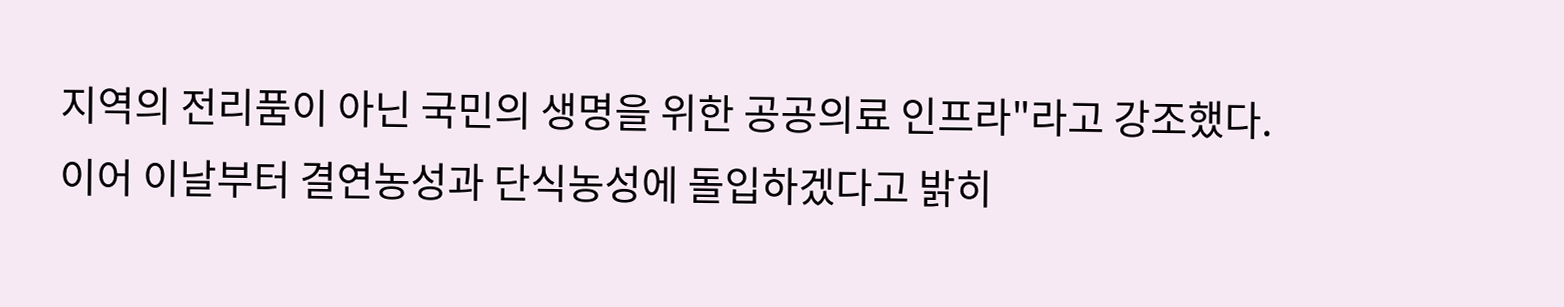지역의 전리품이 아닌 국민의 생명을 위한 공공의료 인프라"라고 강조했다.
이어 이날부터 결연농성과 단식농성에 돌입하겠다고 밝히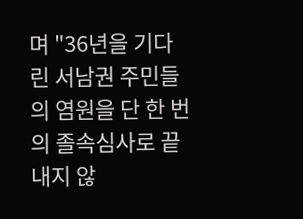며 "36년을 기다린 서남권 주민들의 염원을 단 한 번의 졸속심사로 끝내지 않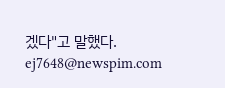겠다"고 말했다.
ej7648@newspim.com